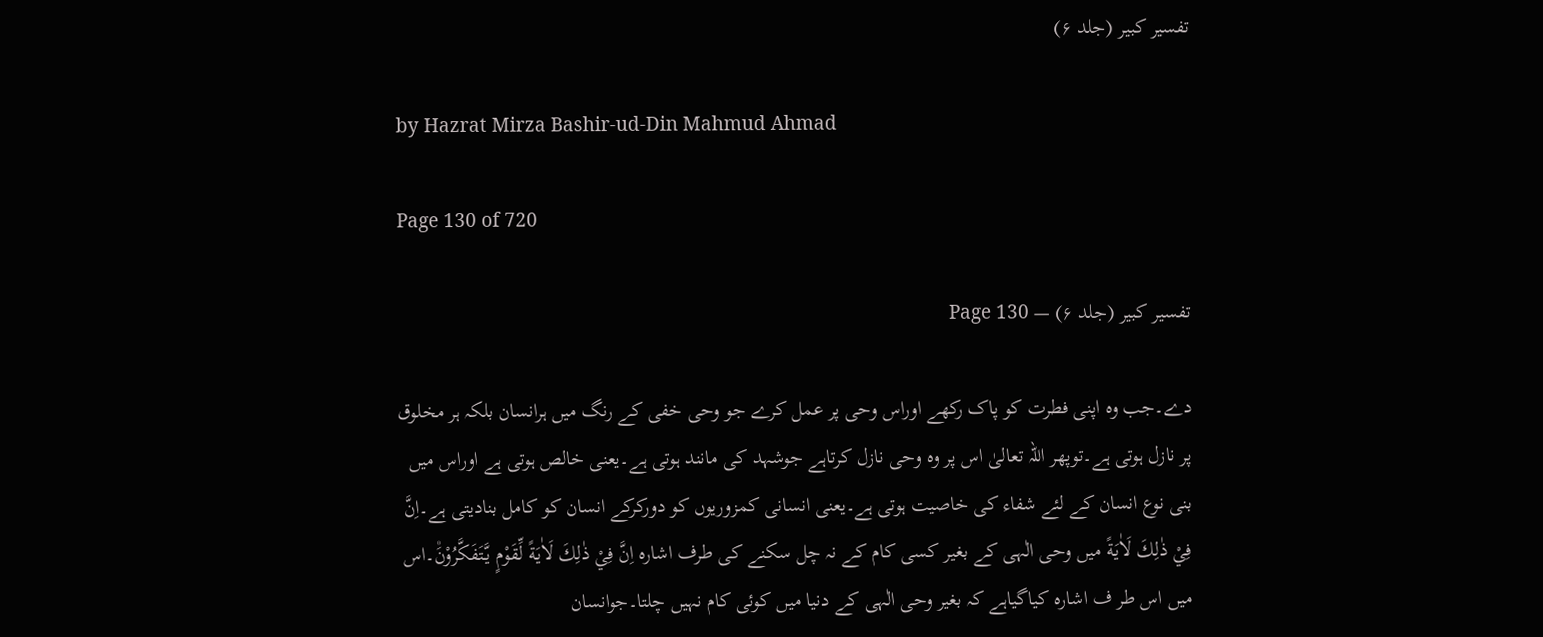تفسیر کبیر (جلد ۶)

by Hazrat Mirza Bashir-ud-Din Mahmud Ahmad

Page 130 of 720

تفسیر کبیر (جلد ۶) — Page 130

دے۔جب وہ اپنی فطرت کو پاک رکھے اوراس وحی پر عمل کرے جو وحی خفی کے رنگ میں ہرانسان بلکہ ہر مخلوق پر نازل ہوتی ہے۔توپھر اللہ تعالیٰ اس پر وہ وحی نازل کرتاہے جوشہد کی مانند ہوتی ہے۔یعنی خالص ہوتی ہے اوراس میں بنی نوع انسان کے لئے شفاء کی خاصیت ہوتی ہے۔یعنی انسانی کمزوریوں کو دورکرکے انسان کو کامل بنادیتی ہے۔اِنَّ فِيْ ذٰلِكَ لَاٰيَةً میں وحی الٰہی کے بغیر کسی کام کے نہ چل سکنے کی طرف اشارہ اِنَّ فِيْ ذٰلِكَ لَاٰيَةً لِّقَوْمٍ يَّتَفَكَّرُوْنَ۠۔اس میں اس طر ف اشارہ کیاگیاہے کہ بغیر وحی الٰہی کے دنیا میں کوئی کام نہیں چلتا۔جوانسان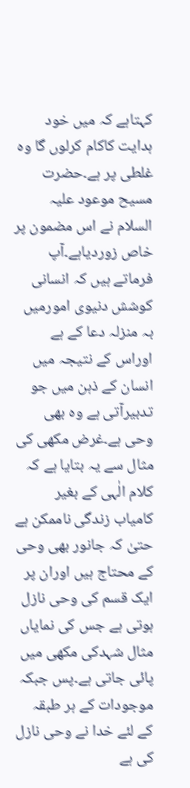کہتاہے کہ میں خود ہدایت کاکام کرلوں گا وہ غلطی پر ہے۔حضرت مسیح موعود علیہ السلام نے اس مضمون پر خاص زوردیاہے۔آپ فرماتے ہیں کہ انسانی کوشش دنیوی امورمیں بہ منزلہ دعا کے ہے اوراس کے نتیجہ میں انسان کے ذہن میں جو تدبیرآتی ہے وہ بھی وحی ہے۔غرض مکھی کی مثال سے یہ بتایا ہے کہ کلام الٰہی کے بغیر کامیاب زندگی ناممکن ہے حتیٰ کہ جانور بھی وحی کے محتاج ہیں اوران پر ایک قسم کی وحی نازل ہوتی ہے جس کی نمایاں مثال شہدکی مکھی میں پائی جاتی ہے۔پس جبکہ موجودات کے ہر طبقہ کے لئے خدا نے وحی نازل کی ہے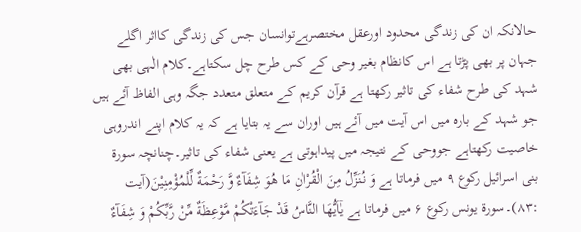حالانکہ ان کی زندگی محدود اورعقل مختصرہےتوانسان جس کی زندگی کااثر اگلے جہان پر بھی پڑتا ہے اس کانظام بغیر وحی کے کس طرح چل سکتاہے۔کلام الٰہی بھی شہد کی طرح شفاء کی تاثیر رکھتا ہے قرآن کریم کے متعلق متعدد جگہ وہی الفاظ آئے ہیں جو شہد کے بارہ میں اس آیت میں آئے ہیں اوران سے یہ بتایا ہے کہ یہ کلام اپنے اندروہی خاصیت رکھتاہے جووحی کے نتیجہ میں پیداہوتی ہے یعنی شفاء کی تاثیر۔چنانچہ سورۃ بنی اسرائیل رکوع ۹ میں فرماتا ہے وَ نُنَزِّلُ مِنَ الْقُرْاٰنِ مَا هُوَ شِفَآءٌ وَّ رَحْمَةٌ لِّلْمُؤْمِنِيْنَ(آیت :۸۳)۔سورۃ یونس رکوع ۶ میں فرماتا ہے يٰۤاَيُّهَا النَّاسُ قَدْ جَآءَتْكُمْ مَّوْعِظَةٌ مِّنْ رَّبِّكُمْ وَ شِفَآءٌ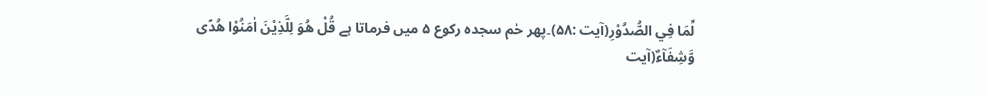لِّمَا فِي الصُّدُوْرِ(آیت :۵۸)۔پھر حٰم سجدہ رکوع ۵ میں فرماتا ہے قُلْ ھُوَ لِلَّذِیْنَ اٰمَنُوْا ھُدًی وَّشِفَآءٌ(آیت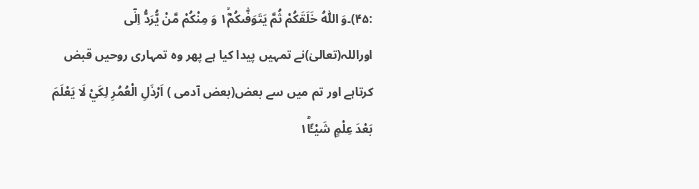:۴۵)۔وَ اللّٰهُ خَلَقَكُمْ ثُمَّ يَتَوَفّٰىكُمْ١ۙ۫ وَ مِنْكُمْ مَّنْ يُّرَدُّ اِلٰۤى اوراللہ(تعالیٰ)نے تمہیں پیدا کیا ہے پھر وہ تمہاری روحیں قبض کرتاہے اور تم میں سے بعض(بعض آدمی ) اَرْذَلِ الْعُمُرِ لِكَيْ لَا يَعْلَمَ بَعْدَ عِلْمٍ شَيْـًٔا١ؕ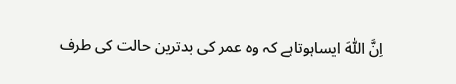اِنَّ اللّٰهَ ایساہوتاہے کہ وہ عمر کی بدترین حالت کی طرف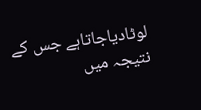لوٹادیاجاتاہے جس کے نتیجہ میں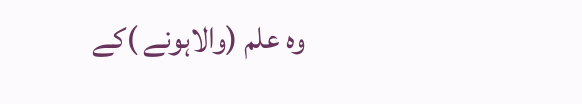وہ علم (والاہونے )کے